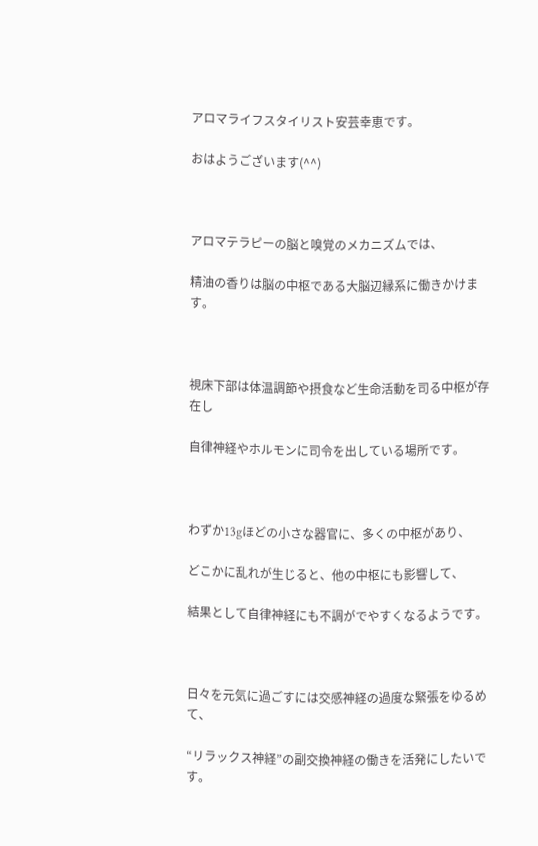アロマライフスタイリスト安芸幸恵です。

おはようございます(^^)



アロマテラピーの脳と嗅覚のメカニズムでは、

精油の香りは脳の中枢である大脳辺縁系に働きかけます。



視床下部は体温調節や摂食など生命活動を司る中枢が存在し

自律神経やホルモンに司令を出している場所です。



わずか13gほどの小さな器官に、多くの中枢があり、

どこかに乱れが生じると、他の中枢にも影響して、

結果として自律神経にも不調がでやすくなるようです。



日々を元気に過ごすには交感神経の過度な緊張をゆるめて、

“リラックス神経”の副交換神経の働きを活発にしたいです。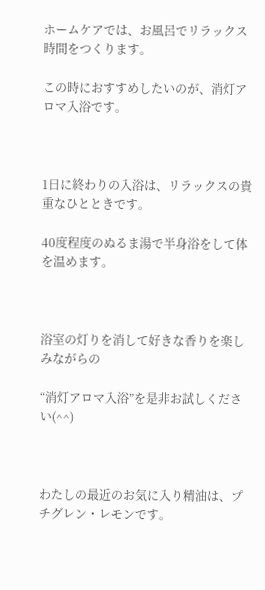ホームケアでは、お風呂でリラックス時間をつくります。

この時におすすめしたいのが、消灯アロマ入浴です。



1日に終わりの入浴は、リラックスの貴重なひとときです。

40度程度のぬるま湯で半身浴をして体を温めます。



浴室の灯りを消して好きな香りを楽しみながらの

“消灯アロマ入浴”を是非お試しください(^^)



わたしの最近のお気に入り精油は、プチグレン・レモンです。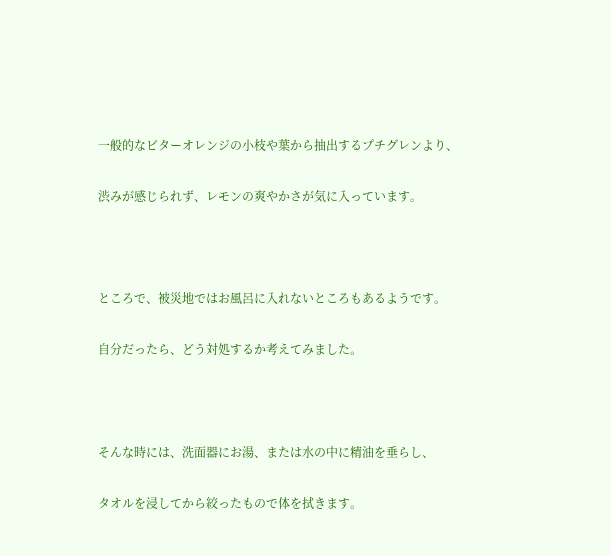一般的なビターオレンジの小枝や葉から抽出するプチグレンより、

渋みが感じられず、レモンの爽やかさが気に入っています。



ところで、被災地ではお風呂に入れないところもあるようです。

自分だったら、どう対処するか考えてみました。



そんな時には、洗面器にお湯、または水の中に精油を垂らし、

タオルを浸してから絞ったもので体を拭きます。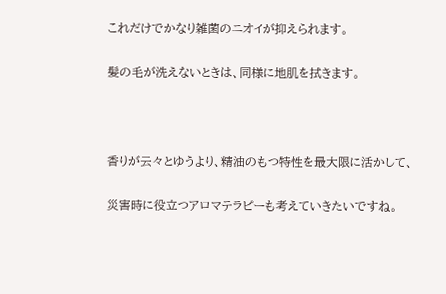これだけでかなり雑菌のニオイが抑えられます。

髪の毛が洗えないときは、同様に地肌を拭きます。



香りが云々とゆうより、精油のもつ特性を最大限に活かして、

災害時に役立つアロマテラピーも考えていきたいですね。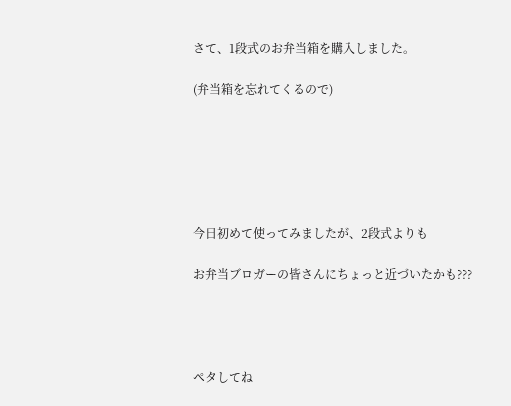さて、1段式のお弁当箱を購入しました。

(弁当箱を忘れてくるので)






今日初めて使ってみましたが、2段式よりも

お弁当ブロガーの皆さんにちょっと近づいたかも???




ペタしてね